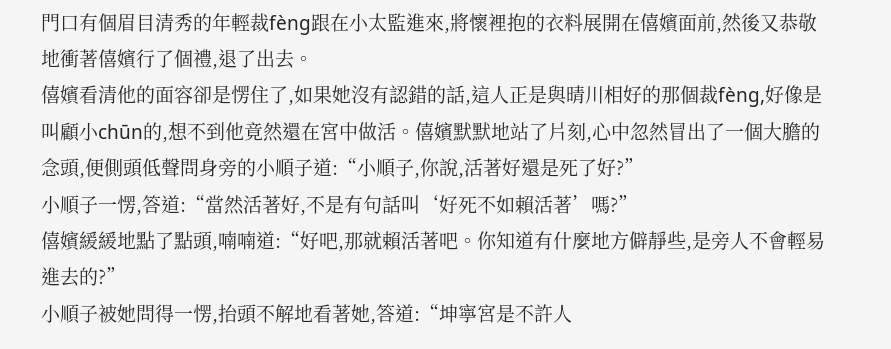門口有個眉目清秀的年輕裁fèng跟在小太監進來,將懷裡抱的衣料展開在僖嬪面前,然後又恭敬地衝著僖嬪行了個禮,退了出去。
僖嬪看清他的面容卻是愣住了,如果她沒有認錯的話,這人正是與晴川相好的那個裁fèng,好像是叫顧小chūn的,想不到他竟然還在宮中做活。僖嬪默默地站了片刻,心中忽然冒出了一個大膽的念頭,便側頭低聲問身旁的小順子道:“小順子,你說,活著好還是死了好?”
小順子一愣,答道:“當然活著好,不是有句話叫‘好死不如賴活著’嗎?”
僖嬪緩緩地點了點頭,喃喃道:“好吧,那就賴活著吧。你知道有什麼地方僻靜些,是旁人不會輕易進去的?”
小順子被她問得一愣,抬頭不解地看著她,答道:“坤寧宮是不許人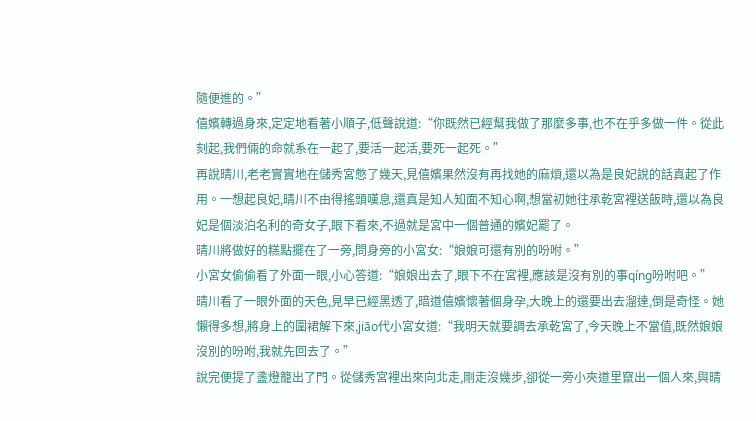隨便進的。”
僖嬪轉過身來,定定地看著小順子,低聲說道:“你既然已經幫我做了那麼多事,也不在乎多做一件。從此刻起,我們倆的命就系在一起了,要活一起活,要死一起死。”
再說晴川,老老實實地在儲秀宮憋了幾天,見僖嬪果然沒有再找她的麻煩,還以為是良妃說的話真起了作用。一想起良妃,晴川不由得搖頭嘆息,還真是知人知面不知心啊,想當初她往承乾宮裡送飯時,還以為良妃是個淡泊名利的奇女子,眼下看來,不過就是宮中一個普通的嬪妃罷了。
晴川將做好的糕點擺在了一旁,問身旁的小宮女:“娘娘可還有別的吩咐。”
小宮女偷偷看了外面一眼,小心答道:“娘娘出去了,眼下不在宮裡,應該是沒有別的事qíng吩咐吧。”
晴川看了一眼外面的天色,見早已經黑透了,暗道僖嬪懷著個身孕,大晚上的還要出去溜達,倒是奇怪。她懶得多想,將身上的圍裙解下來,jiāo代小宮女道:“我明天就要調去承乾宮了,今天晚上不當值,既然娘娘沒別的吩咐,我就先回去了。”
說完便提了盞燈籠出了門。從儲秀宮裡出來向北走,剛走沒幾步,卻從一旁小夾道里竄出一個人來,與晴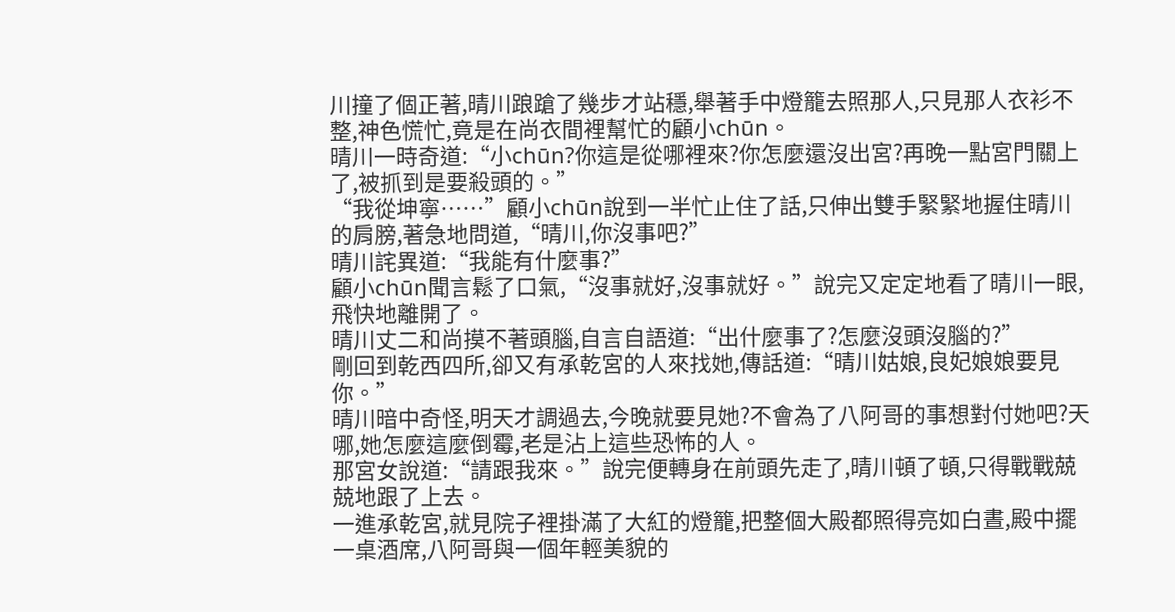川撞了個正著,晴川踉蹌了幾步才站穩,舉著手中燈籠去照那人,只見那人衣衫不整,神色慌忙,竟是在尚衣間裡幫忙的顧小chūn。
晴川一時奇道:“小chūn?你這是從哪裡來?你怎麼還沒出宮?再晚一點宮門關上了,被抓到是要殺頭的。”
“我從坤寧……”顧小chūn說到一半忙止住了話,只伸出雙手緊緊地握住晴川的肩膀,著急地問道,“晴川,你沒事吧?”
晴川詫異道:“我能有什麼事?”
顧小chūn聞言鬆了口氣,“沒事就好,沒事就好。”說完又定定地看了晴川一眼,飛快地離開了。
晴川丈二和尚摸不著頭腦,自言自語道:“出什麼事了?怎麼沒頭沒腦的?”
剛回到乾西四所,卻又有承乾宮的人來找她,傳話道:“晴川姑娘,良妃娘娘要見你。”
晴川暗中奇怪,明天才調過去,今晚就要見她?不會為了八阿哥的事想對付她吧?天哪,她怎麼這麼倒霉,老是沾上這些恐怖的人。
那宮女說道:“請跟我來。”說完便轉身在前頭先走了,晴川頓了頓,只得戰戰兢兢地跟了上去。
一進承乾宮,就見院子裡掛滿了大紅的燈籠,把整個大殿都照得亮如白晝,殿中擺一桌酒席,八阿哥與一個年輕美貌的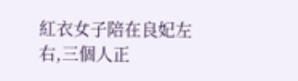紅衣女子陪在良妃左右,三個人正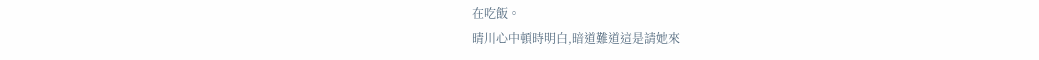在吃飯。
晴川心中頓時明白,暗道難道這是請她來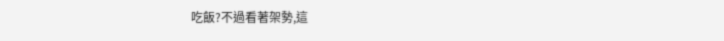吃飯?不過看著架勢,這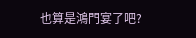也算是鴻門宴了吧?